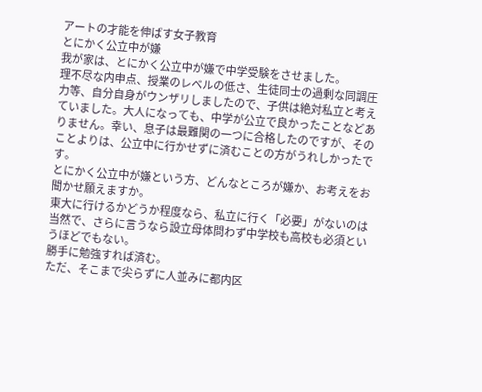アートの才能を伸ばす女子教育
とにかく公立中が嫌
我が家は、とにかく公立中が嫌で中学受験をさせました。
理不尽な内申点、授業のレベルの低さ、生徒同士の過剰な同調圧力等、自分自身がウンザリしましたので、子供は絶対私立と考えていました。大人になっても、中学が公立で良かったことなどありません。幸い、息子は最難関の一つに合格したのですが、そのことよりは、公立中に行かせずに済むことの方がうれしかったです。
とにかく公立中が嫌という方、どんなところが嫌か、お考えをお聞かせ願えますか。
東大に行けるかどうか程度なら、私立に行く「必要」がないのは当然で、さらに言うなら設立母体問わず中学校も高校も必須というほどでもない。
勝手に勉強すれば済む。
ただ、そこまで尖らずに人並みに都内区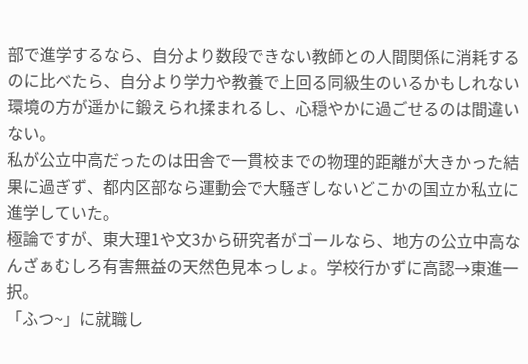部で進学するなら、自分より数段できない教師との人間関係に消耗するのに比べたら、自分より学力や教養で上回る同級生のいるかもしれない環境の方が遥かに鍛えられ揉まれるし、心穏やかに過ごせるのは間違いない。
私が公立中高だったのは田舎で一貫校までの物理的距離が大きかった結果に過ぎず、都内区部なら運動会で大騒ぎしないどこかの国立か私立に進学していた。
極論ですが、東大理1や文3から研究者がゴールなら、地方の公立中高なんざぁむしろ有害無益の天然色見本っしょ。学校行かずに高認→東進一択。
「ふつ~」に就職し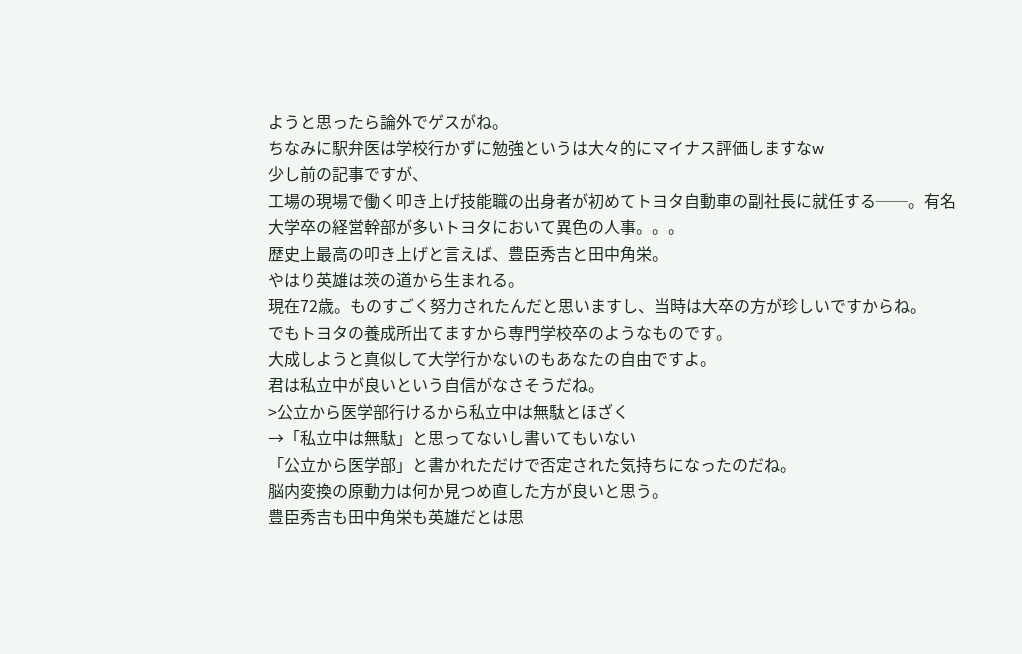ようと思ったら論外でゲスがね。
ちなみに駅弁医は学校行かずに勉強というは大々的にマイナス評価しますなw
少し前の記事ですが、
工場の現場で働く叩き上げ技能職の出身者が初めてトヨタ自動車の副社長に就任する──。有名大学卒の経営幹部が多いトヨタにおいて異色の人事。。。
歴史上最高の叩き上げと言えば、豊臣秀吉と田中角栄。
やはり英雄は茨の道から生まれる。
現在72歳。ものすごく努力されたんだと思いますし、当時は大卒の方が珍しいですからね。
でもトヨタの養成所出てますから専門学校卒のようなものです。
大成しようと真似して大学行かないのもあなたの自由ですよ。
君は私立中が良いという自信がなさそうだね。
>公立から医学部行けるから私立中は無駄とほざく
→「私立中は無駄」と思ってないし書いてもいない
「公立から医学部」と書かれただけで否定された気持ちになったのだね。
脳内変換の原動力は何か見つめ直した方が良いと思う。
豊臣秀吉も田中角栄も英雄だとは思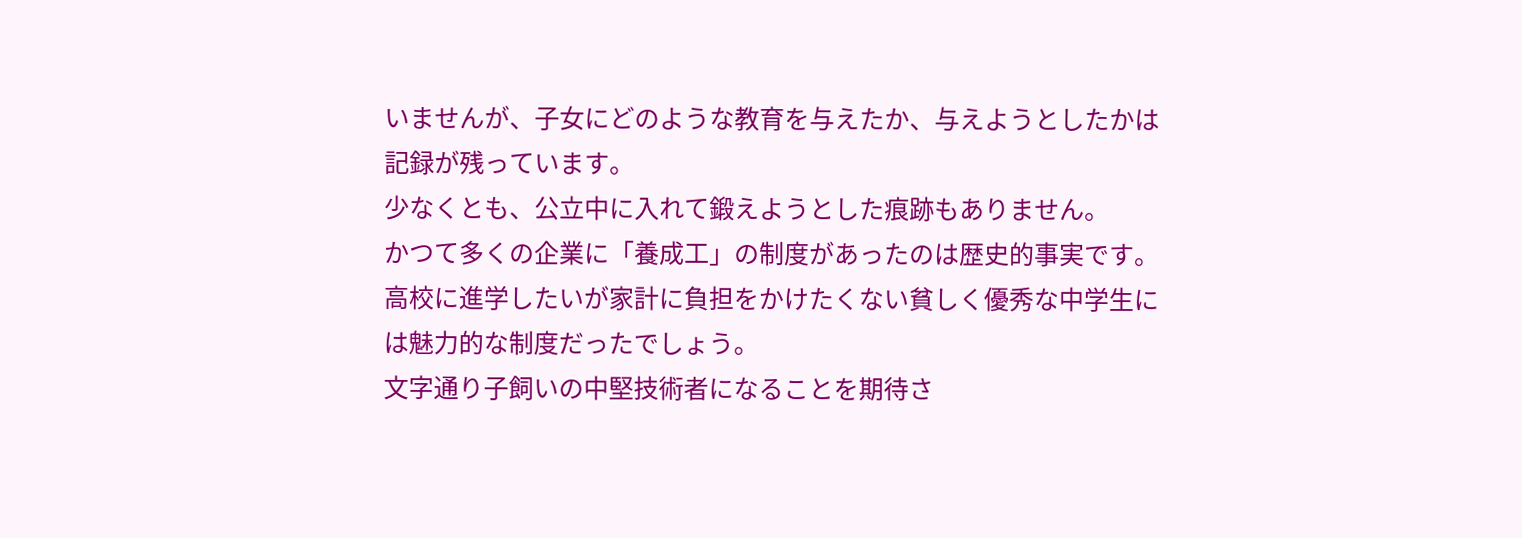いませんが、子女にどのような教育を与えたか、与えようとしたかは記録が残っています。
少なくとも、公立中に入れて鍛えようとした痕跡もありません。
かつて多くの企業に「養成工」の制度があったのは歴史的事実です。
高校に進学したいが家計に負担をかけたくない貧しく優秀な中学生には魅力的な制度だったでしょう。
文字通り子飼いの中堅技術者になることを期待さ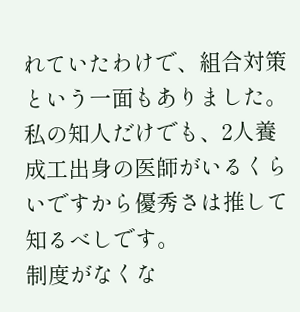れていたわけで、組合対策という一面もありました。
私の知人だけでも、2人養成工出身の医師がいるくらいですから優秀さは推して知るべしです。
制度がなくな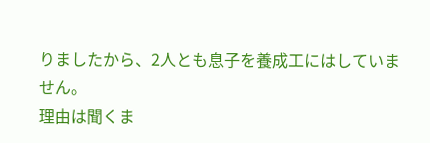りましたから、2人とも息子を養成工にはしていません。
理由は聞くま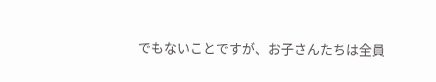でもないことですが、お子さんたちは全員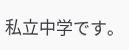私立中学です。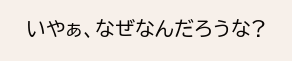いやぁ、なぜなんだろうな?